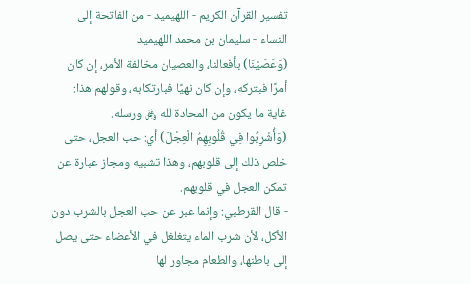تفسير القرآن الكريم - اللهيميد - من الفاتحة إلى النساء - سليمان بن محمد اللهيميد
(وَعَصَيْنَا) بأفعالنا، والعصيان مخالفة الأمر، إن كان أمرًا فبتركه، وإن كان نهيًا فبارتكابه، وقولهم هذا: غاية ما يكون من المحادة لله ﷿ ورسله.
(وَأُشْرِبُوا فِي قُلُوبِهِمُ الْعِجْلَ) أي: حب العجل، حتى خلص ذلك إلى قلوبهم، وهذا تشبيه ومجاز عبارة عن تمكن العجل في قلوبهم.
- قال القرطبي: وإنما عبر عن حب العجل بالشرب دون الأكل، لأن شرب الماء يتغلغل في الأعضاء حتى يصل إلى باطنها، والطعام مجاور لها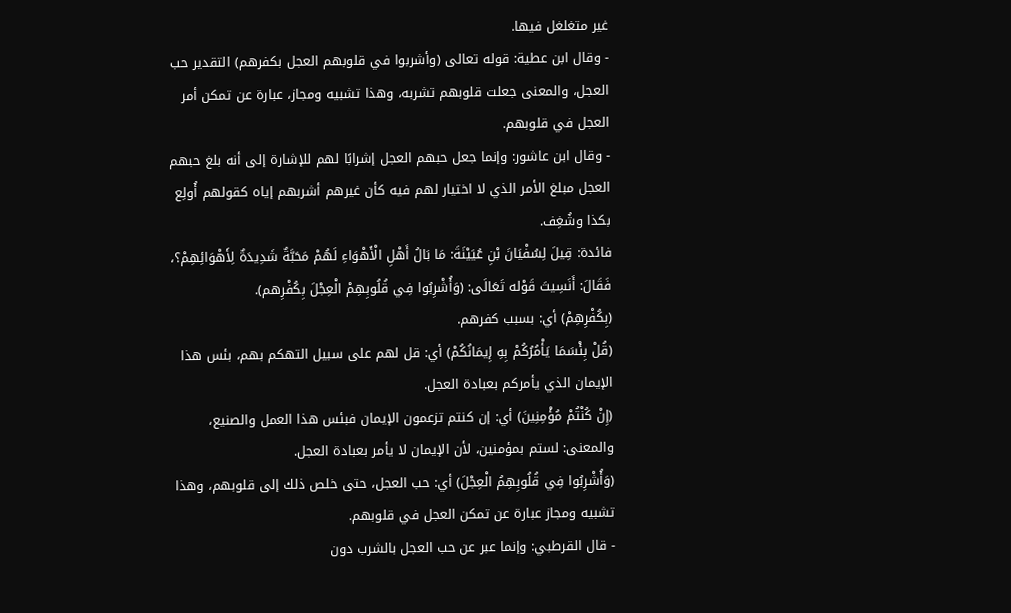غير متغلغل فيها.
- وقال ابن عطية: قوله تعالى (وأشربوا في قلوبهم العجل بكفرهم) التقدير حب العجل، والمعنى جعلت قلوبهم تشربه، وهذا تشبيه ومجاز، عبارة عن تمكن أمر العجل في قلوبهم.
- وقال ابن عاشور: وإنما جعل حبهم العجل إشرابًا لهم للإشارة إلى أنه بلغ حبهم العجل مبلغ الأمر الذي لا اختيار لهم فيه كأن غيرهم أشربهم إياه كقولهم أُولِع بكذا وشُغِف.
فائدة: قِيلَ لِسُفْيَانَ بْنِ عُيَيْنَةَ: مَا بَالُ أَهْلِ الْأَهْوَاءِ لَهُمْ مَحَبَّةٌ شَدِيدَةٌ لِأَهْوَائِهِمْ؟، فَقَالَ: أَنَسِيتَ قَوْله تَعَالَى: (وَأُشْرِبُوا فِي قُلُوبِهِمْ الْعِجْلَ بِكُفْرِهم).
(بِكُفْرِهِمْ) أي: بسبب كفرهم.
(قُلْ بِئْسَمَا يَأْمُرُكُمْ بِهِ إِيمَانُكُمْ) أي: قل لهم على سبيل التهكم بهم، بئس هذا الإيمان الذي يأمركم بعبادة العجل.
(إِنْ كُنْتُمْ مُؤْمِنِينَ) أي: إن كنتم تزعمون الإيمان فبئس هذا العمل والصنيع، والمعنى: لستم بمؤمنين، لأن الإيمان لا يأمر بعبادة العجل.
(وَأُشْرِبُوا فِي قُلُوبِهِمُ الْعِجْلَ) أي: حب العجل، حتى خلص ذلك إلى قلوبهم، وهذا تشبيه ومجاز عبارة عن تمكن العجل في قلوبهم.
- قال القرطبي: وإنما عبر عن حب العجل بالشرب دون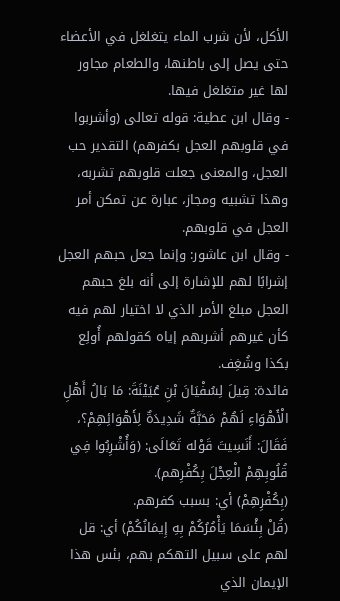الأكل، لأن شرب الماء يتغلغل في الأعضاء حتى يصل إلى باطنها، والطعام مجاور لها غير متغلغل فيها.
- وقال ابن عطية: قوله تعالى (وأشربوا في قلوبهم العجل بكفرهم) التقدير حب العجل، والمعنى جعلت قلوبهم تشربه، وهذا تشبيه ومجاز، عبارة عن تمكن أمر العجل في قلوبهم.
- وقال ابن عاشور: وإنما جعل حبهم العجل إشرابًا لهم للإشارة إلى أنه بلغ حبهم العجل مبلغ الأمر الذي لا اختيار لهم فيه كأن غيرهم أشربهم إياه كقولهم أُولِع بكذا وشُغِف.
فائدة: قِيلَ لِسُفْيَانَ بْنِ عُيَيْنَةَ: مَا بَالُ أَهْلِ الْأَهْوَاءِ لَهُمْ مَحَبَّةٌ شَدِيدَةٌ لِأَهْوَائِهِمْ؟، فَقَالَ: أَنَسِيتَ قَوْله تَعَالَى: (وَأُشْرِبُوا فِي قُلُوبِهِمْ الْعِجْلَ بِكُفْرِهم).
(بِكُفْرِهِمْ) أي: بسبب كفرهم.
(قُلْ بِئْسَمَا يَأْمُرُكُمْ بِهِ إِيمَانُكُمْ) أي: قل لهم على سبيل التهكم بهم، بئس هذا الإيمان الذي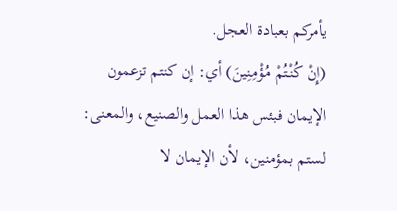يأمركم بعبادة العجل.
(إِنْ كُنْتُمْ مُؤْمِنِينَ) أي: إن كنتم تزعمون الإيمان فبئس هذا العمل والصنيع، والمعنى: لستم بمؤمنين، لأن الإيمان لا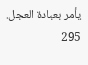يأمر بعبادة العجل.
295